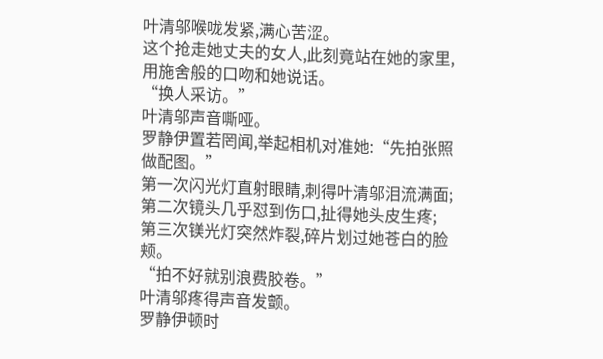叶清邬喉咙发紧,满心苦涩。
这个抢走她丈夫的女人,此刻竟站在她的家里,用施舍般的口吻和她说话。
“换人采访。”
叶清邬声音嘶哑。
罗静伊置若罔闻,举起相机对准她:“先拍张照做配图。”
第一次闪光灯直射眼睛,刺得叶清邬泪流满面;
第二次镜头几乎怼到伤口,扯得她头皮生疼;
第三次镁光灯突然炸裂,碎片划过她苍白的脸颊。
“拍不好就别浪费胶卷。”
叶清邬疼得声音发颤。
罗静伊顿时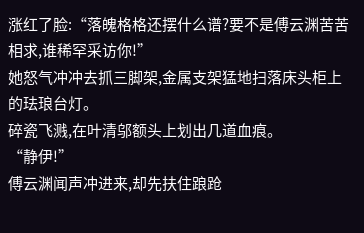涨红了脸:“落魄格格还摆什么谱?要不是傅云渊苦苦相求,谁稀罕采访你!”
她怒气冲冲去抓三脚架,金属支架猛地扫落床头柜上的珐琅台灯。
碎瓷飞溅,在叶清邬额头上划出几道血痕。
“静伊!”
傅云渊闻声冲进来,却先扶住踉跄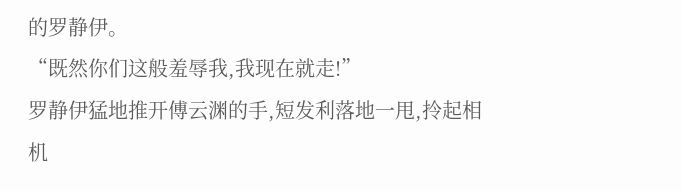的罗静伊。
“既然你们这般羞辱我,我现在就走!”
罗静伊猛地推开傅云渊的手,短发利落地一甩,拎起相机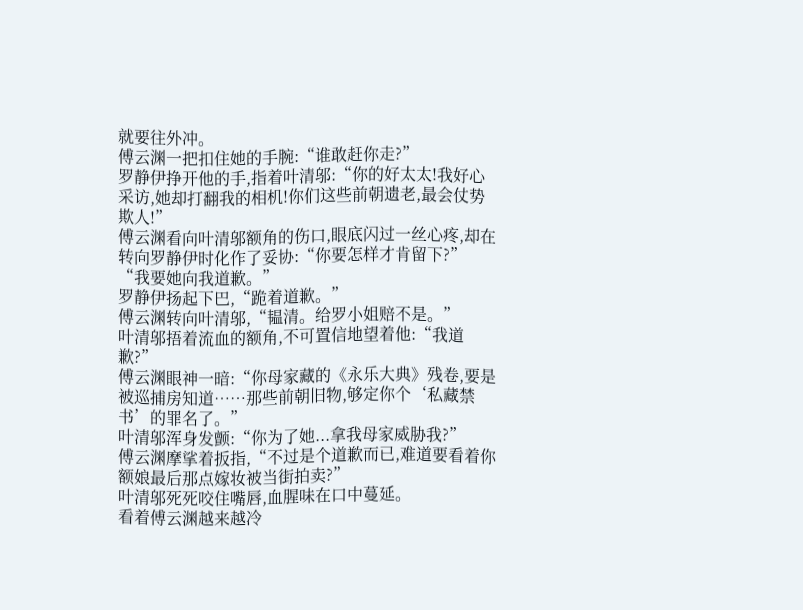就要往外冲。
傅云渊一把扣住她的手腕:“谁敢赶你走?”
罗静伊挣开他的手,指着叶清邬:“你的好太太!我好心采访,她却打翻我的相机!你们这些前朝遗老,最会仗势欺人!”
傅云渊看向叶清邬额角的伤口,眼底闪过一丝心疼,却在转向罗静伊时化作了妥协:“你要怎样才肯留下?”
“我要她向我道歉。”
罗静伊扬起下巴,“跪着道歉。”
傅云渊转向叶清邬,“韫清。给罗小姐赔不是。”
叶清邬捂着流血的额角,不可置信地望着他:“我道歉?”
傅云渊眼神一暗:“你母家藏的《永乐大典》残卷,要是被巡捕房知道……那些前朝旧物,够定你个‘私藏禁书’的罪名了。”
叶清邬浑身发颤:“你为了她...拿我母家威胁我?”
傅云渊摩挲着扳指,“不过是个道歉而已,难道要看着你额娘最后那点嫁妆被当街拍卖?”
叶清邬死死咬住嘴唇,血腥味在口中蔓延。
看着傅云渊越来越冷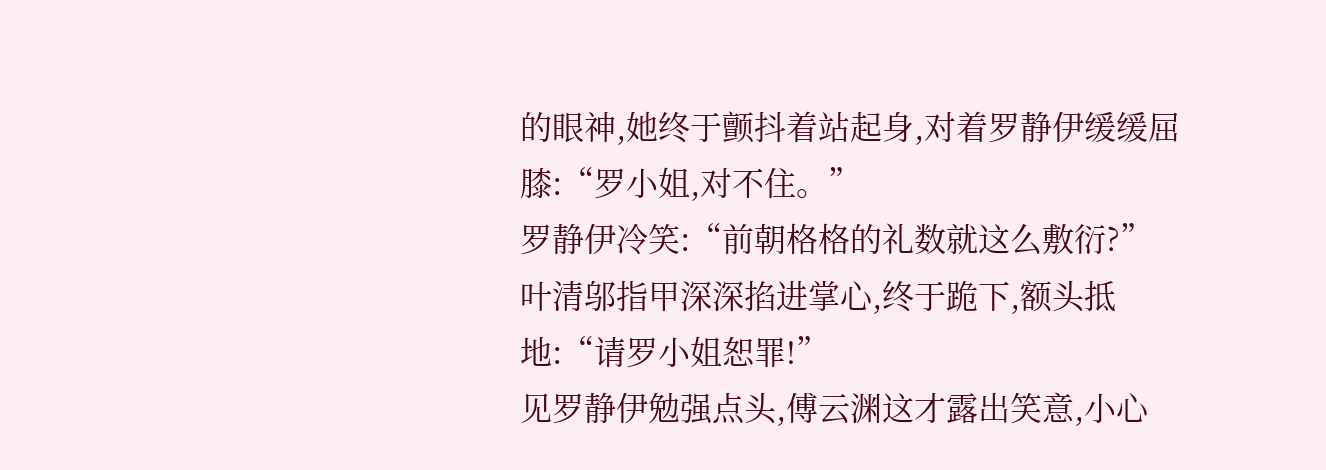的眼神,她终于颤抖着站起身,对着罗静伊缓缓屈膝:“罗小姐,对不住。”
罗静伊冷笑:“前朝格格的礼数就这么敷衍?”
叶清邬指甲深深掐进掌心,终于跪下,额头抵地:“请罗小姐恕罪!”
见罗静伊勉强点头,傅云渊这才露出笑意,小心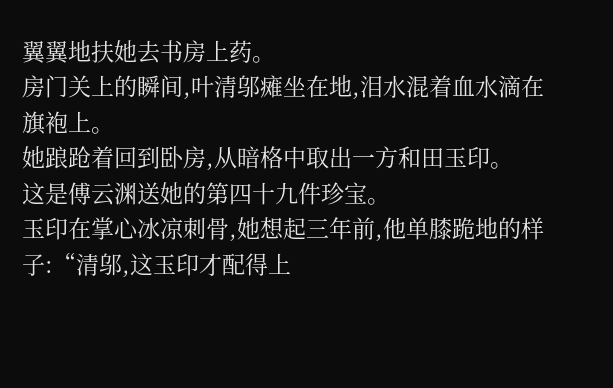翼翼地扶她去书房上药。
房门关上的瞬间,叶清邬瘫坐在地,泪水混着血水滴在旗袍上。
她踉跄着回到卧房,从暗格中取出一方和田玉印。
这是傅云渊送她的第四十九件珍宝。
玉印在掌心冰凉刺骨,她想起三年前,他单膝跪地的样子:“清邬,这玉印才配得上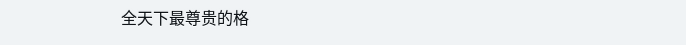全天下最尊贵的格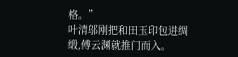格。”
叶清邬刚把和田玉印包进绸缎,傅云渊就推门而入。